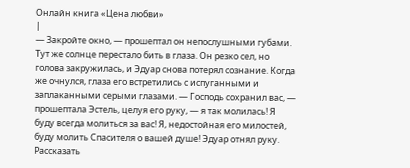Онлайн книга «Цена любви»
|
— Закройте окно, — прошептал он непослушными губами. Тут же солнце перестало бить в глаза. Он резко сел, но голова закружилась, и Эдуар снова потерял сознание. Когда же очнулся, глаза его встретились с испуганными и заплаканными серыми глазами. — Господь сохранил вас, — прошептала Эстель, целуя его руку, — я так молилась! Я буду всегда молиться за вас! Я, недостойная его милостей, буду молить Спасителя о вашей душе! Эдуар отнял руку. Рассказать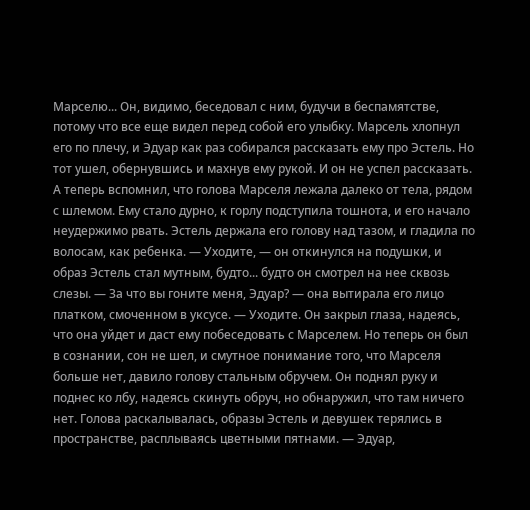Марселю... Он, видимо, беседовал с ним, будучи в беспамятстве, потому что все еще видел перед собой его улыбку. Марсель хлопнул его по плечу, и Эдуар как раз собирался рассказать ему про Эстель. Но тот ушел, обернувшись и махнув ему рукой. И он не успел рассказать. А теперь вспомнил, что голова Марселя лежала далеко от тела, рядом с шлемом. Ему стало дурно, к горлу подступила тошнота, и его начало неудержимо рвать. Эстель держала его голову над тазом, и гладила по волосам, как ребенка. — Уходите, — он откинулся на подушки, и образ Эстель стал мутным, будто... будто он смотрел на нее сквозь слезы. — За что вы гоните меня, Эдуар? — она вытирала его лицо платком, смоченном в уксусе. — Уходите. Он закрыл глаза, надеясь, что она уйдет и даст ему побеседовать с Марселем. Но теперь он был в сознании, сон не шел, и смутное понимание того, что Марселя больше нет, давило голову стальным обручем. Он поднял руку и поднес ко лбу, надеясь скинуть обруч, но обнаружил, что там ничего нет. Голова раскалывалась, образы Эстель и девушек терялись в пространстве, расплываясь цветными пятнами. — Эдуар,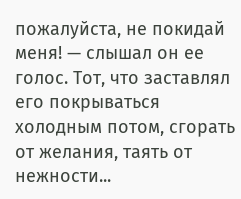пожалуйста, не покидай меня! — слышал он ее голос. Тот, что заставлял его покрываться холодным потом, сгорать от желания, таять от нежности...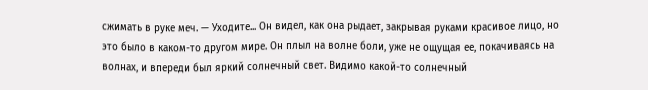сжимать в руке меч. — Уходите... Он видел, как она рыдает, закрывая руками красивое лицо, но это было в каком-то другом мире. Он плыл на волне боли, уже не ощущая ее, покачиваясь на волнах, и впереди был яркий солнечный свет. Видимо какой-то солнечный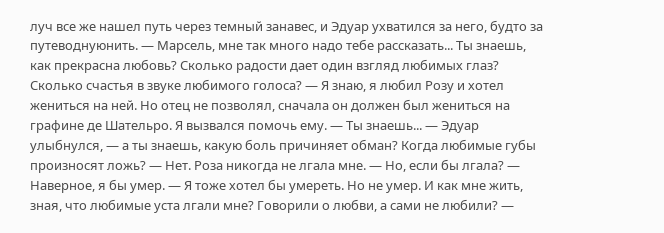луч все же нашел путь через темный занавес, и Эдуар ухватился за него, будто за путеводнуюнить. — Марсель, мне так много надо тебе рассказать... Ты знаешь, как прекрасна любовь? Сколько радости дает один взгляд любимых глаз? Сколько счастья в звуке любимого голоса? — Я знаю, я любил Розу и хотел жениться на ней. Но отец не позволял, сначала он должен был жениться на графине де Шательро. Я вызвался помочь ему. — Ты знаешь... — Эдуар улыбнулся, — а ты знаешь, какую боль причиняет обман? Когда любимые губы произносят ложь? — Нет. Роза никогда не лгала мне. — Но, если бы лгала? — Наверное, я бы умер. — Я тоже хотел бы умереть. Но не умер. И как мне жить, зная, что любимые уста лгали мне? Говорили о любви, а сами не любили? —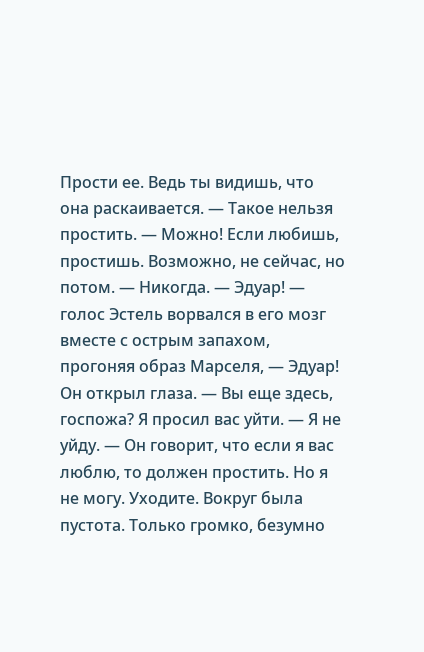Прости ее. Ведь ты видишь, что она раскаивается. — Такое нельзя простить. — Можно! Если любишь, простишь. Возможно, не сейчас, но потом. — Никогда. — Эдуар! — голос Эстель ворвался в его мозг вместе с острым запахом, прогоняя образ Марселя, — Эдуар! Он открыл глаза. — Вы еще здесь, госпожа? Я просил вас уйти. — Я не уйду. — Он говорит, что если я вас люблю, то должен простить. Но я не могу. Уходите. Вокруг была пустота. Только громко, безумно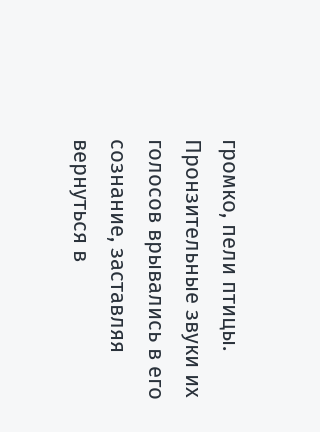громко, пели птицы. Пронзительные звуки их голосов врывались в его сознание, заставляя вернуться в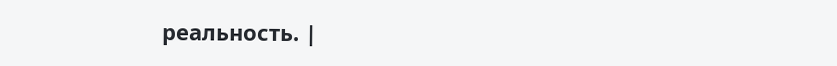реальность. |